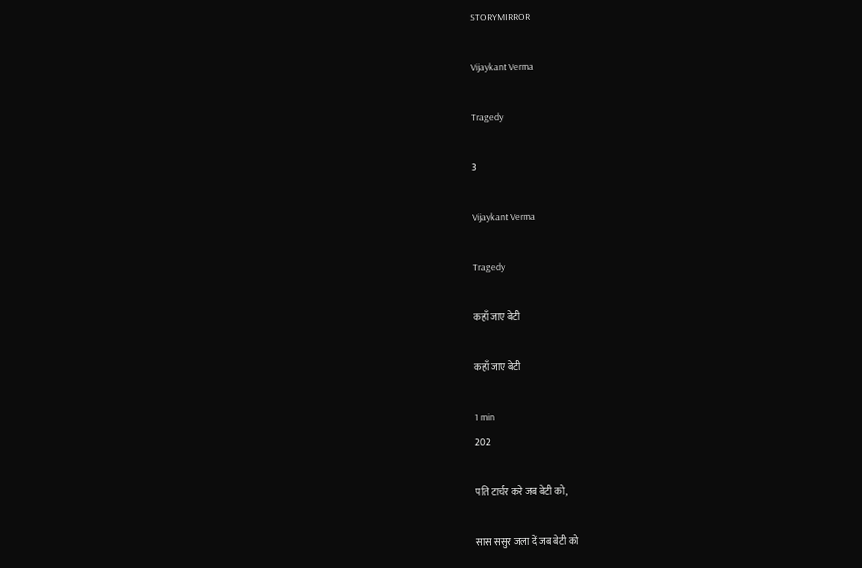STORYMIRROR

Vijaykant Verma

Tragedy

3

Vijaykant Verma

Tragedy

कहाँ जाए बेटी

कहाँ जाए बेटी

1 min
202

पति टार्चर करे जब बेटी को,

सास ससुर जला दें जब बेटी को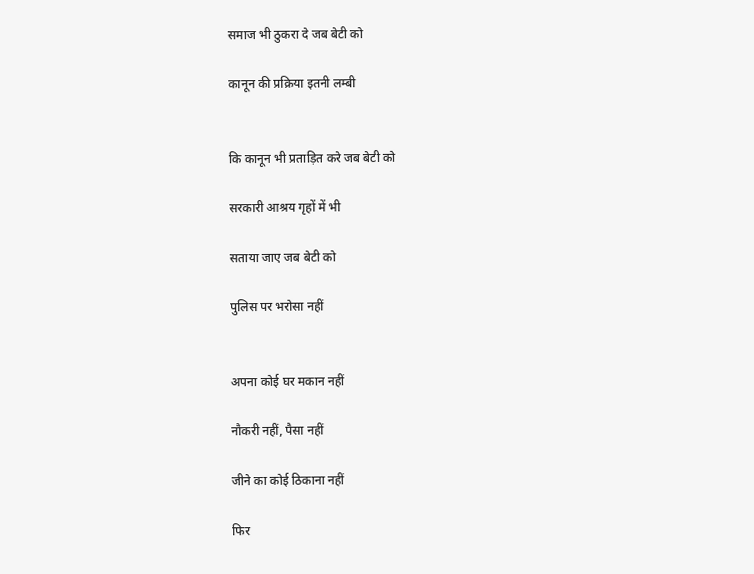समाज भी ठुकरा दे जब बेटी को

कानून की प्रक्रिया इतनी लम्बी


कि कानून भी प्रताड़ित करे जब बेटी को

सरकारी आश्रय गृहों में भी

सताया जाए जब बेटी को

पुलिस पर भरोसा नहीं


अपना कोई घर मकान नहीं

नौकरी नहीं, पैसा नहीं

जीने का कोई ठिकाना नहीं

फिर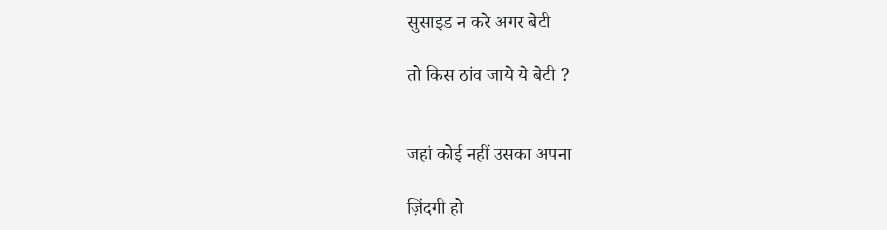सुसाइड न करे अगर बेटी

तो किस ठांव जाये ये बेटी ?


जहां कोई नहीं उसका अपना

ज़िंदगी हो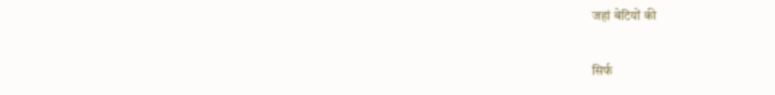जहां बेटियों की

सिर्फ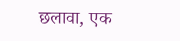छलावा, एक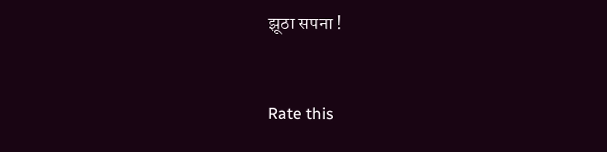झूठा सपना !


Rate this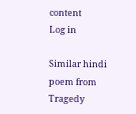content
Log in

Similar hindi poem from Tragedy